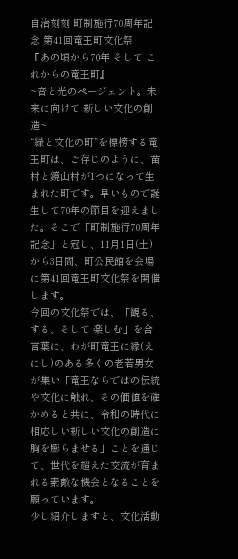自治刻刻 町制施行70周年記念 第41回竜王町文化祭
『あの頃から70年 そして これからの竜王町』
~音と光のページェント。未来に向けて 新しい文化の創造~
“緑と文化の町”を標榜する竜王町は、ご存じのように、苗村と鏡山村が1つになって生まれた町です。早いもので誕生して70年の節目を迎えました。そこで「町制施行70周年記念」と冠し、11月1日(土)から3日間、町公民館を会場に第41回竜王町文化祭を開催します。
今回の文化祭では、「観る、する、そして 楽しむ」を合言葉に、わが町竜王に縁(えにし)のある多くの老若男女が集い「竜王ならではの伝統や文化に触れ、その価値を確かめると共に、令和の時代に相応しい新しい文化の創造に胸を膨らませる」ことを通じて、世代を超えた交流が育まれる素敵な機会となることを願っています。
少し紹介しますと、文化活動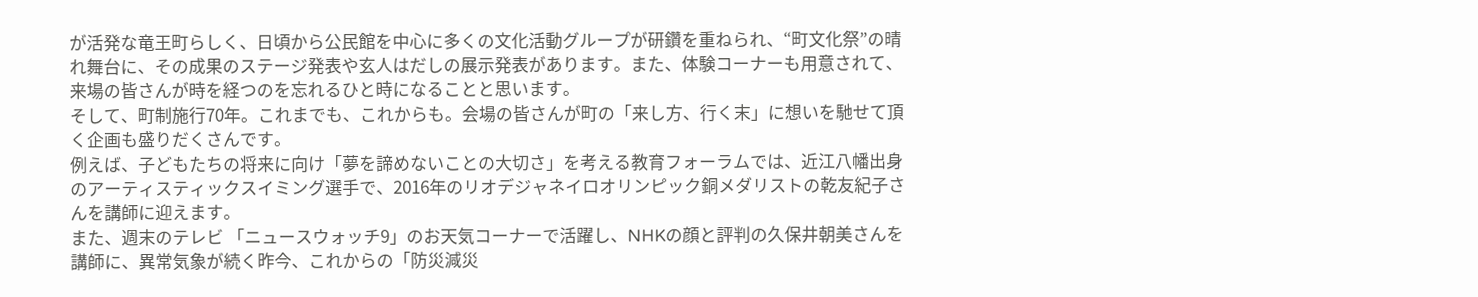が活発な竜王町らしく、日頃から公民館を中心に多くの文化活動グループが研鑽を重ねられ、“町文化祭”の晴れ舞台に、その成果のステージ発表や玄人はだしの展示発表があります。また、体験コーナーも用意されて、来場の皆さんが時を経つのを忘れるひと時になることと思います。
そして、町制施行70年。これまでも、これからも。会場の皆さんが町の「来し方、行く末」に想いを馳せて頂く企画も盛りだくさんです。
例えば、子どもたちの将来に向け「夢を諦めないことの大切さ」を考える教育フォーラムでは、近江八幡出身のアーティスティックスイミング選手で、2016年のリオデジャネイロオリンピック銅メダリストの乾友紀子さんを講師に迎えます。
また、週末のテレビ 「ニュースウォッチ9」のお天気コーナーで活躍し、NHKの顔と評判の久保井朝美さんを講師に、異常気象が続く昨今、これからの「防災減災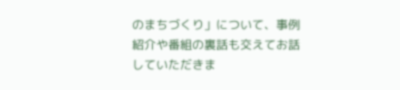のまちづくり」について、事例紹介や番組の裏話も交えてお話していただきま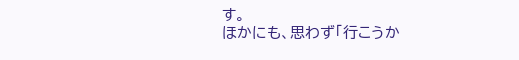す。
ほかにも、思わず「行こうか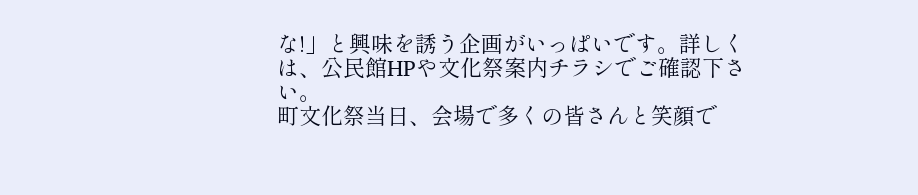な!」と興味を誘う企画がいっぱいです。詳しくは、公民館HPや文化祭案内チラシでご確認下さい。
町文化祭当日、会場で多くの皆さんと笑顔で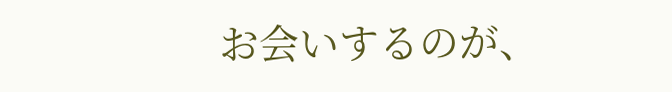お会いするのが、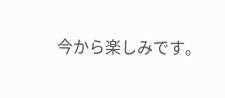今から楽しみです。